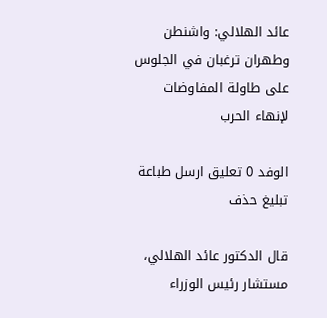عائد الهلالي: واشنطن وطهران ترغبان في الجلوس على طاولة المفاوضات لإنهاء الحرب

الوفد 0 تعليق ارسل طباعة تبليغ حذف

قال الدكتور عائد الهلالي، مستشار رئيس الوزراء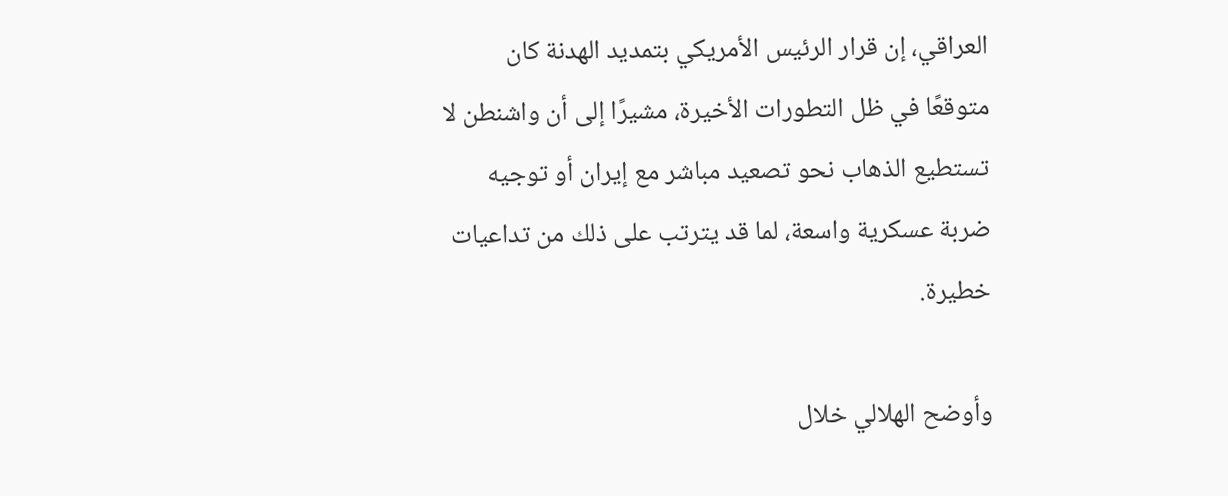العراقي، إن قرار الرئيس الأمريكي بتمديد الهدنة كان متوقعًا في ظل التطورات الأخيرة، مشيرًا إلى أن واشنطن لا تستطيع الذهاب نحو تصعيد مباشر مع إيران أو توجيه ضربة عسكرية واسعة، لما قد يترتب على ذلك من تداعيات خطيرة.

وأوضح الهلالي خلال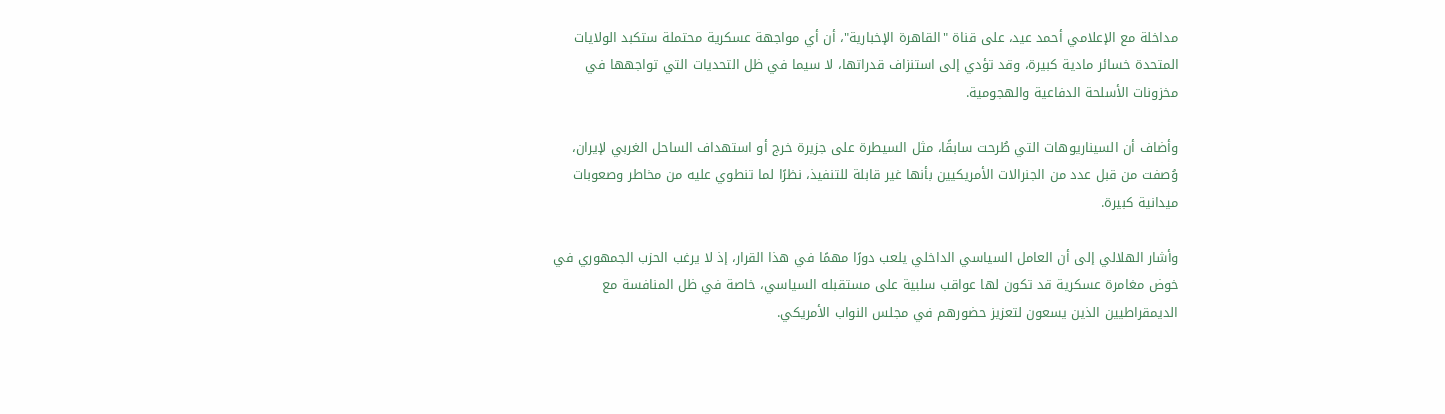مداخلة مع الإعلامي أحمد عيد، على قناة "القاهرة الإخبارية"، أن أي مواجهة عسكرية محتملة ستكبد الولايات المتحدة خسائر مادية كبيرة، وقد تؤدي إلى استنزاف قدراتها، لا سيما في ظل التحديات التي تواجهها في مخزونات الأسلحة الدفاعية والهجومية.

وأضاف أن السيناريوهات التي طُرحت سابقًا، مثل السيطرة على جزيرة خرج أو استهداف الساحل الغربي لإيران، وُصفت من قبل عدد من الجنرالات الأمريكيين بأنها غير قابلة للتنفيذ، نظرًا لما تنطوي عليه من مخاطر وصعوبات ميدانية كبيرة.

وأشار الهلالي إلى أن العامل السياسي الداخلي يلعب دورًا مهمًا في هذا القرار، إذ لا يرغب الحزب الجمهوري في خوض مغامرة عسكرية قد تكون لها عواقب سلبية على مستقبله السياسي، خاصة في ظل المنافسة مع الديمقراطيين الذين يسعون لتعزيز حضورهم في مجلس النواب الأمريكي.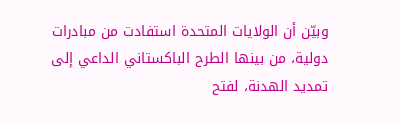وبيّن أن الولايات المتحدة استفادت من مبادرات دولية، من بينها الطرح الباكستاني الداعي إلى تمديد الهدنة، لفتح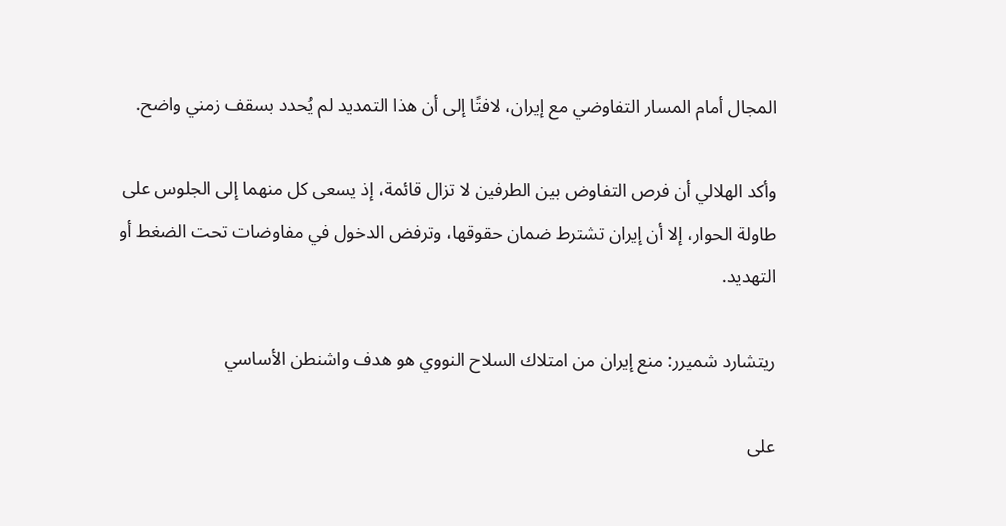المجال أمام المسار التفاوضي مع إيران، لافتًا إلى أن هذا التمديد لم يُحدد بسقف زمني واضح.

وأكد الهلالي أن فرص التفاوض بين الطرفين لا تزال قائمة، إذ يسعى كل منهما إلى الجلوس على طاولة الحوار، إلا أن إيران تشترط ضمان حقوقها، وترفض الدخول في مفاوضات تحت الضغط أو التهديد.

ريتشارد شميرر: منع إيران من امتلاك السلاح النووي هو هدف واشنطن الأساسي

على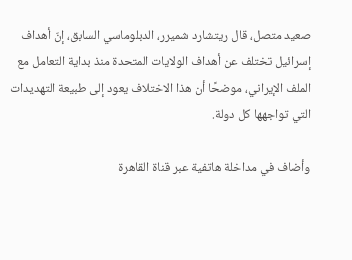صعيد متصل، قال ريتشارد شميرر، الدبلوماسي السابق، إنّ أهداف إسرائيل تختلف عن أهداف الولايات المتحدة منذ بداية التعامل مع الملف الإيراني، موضحًا أن هذا الاختلاف يعود إلى طبيعة التهديدات التي تواجهها كل دولة.

وأضاف في مداخلة هاتفية عبر قناة القاهرة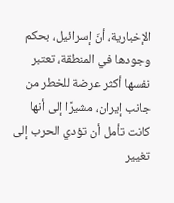الإخبارية، أنّ إسرائيل، بحكم وجودها في المنطقة، تعتبر نفسها أكثر عرضة للخطر من جانب إيران، مشيرًا إلى أنها كانت تأمل أن تؤدي الحرب إلى تغيير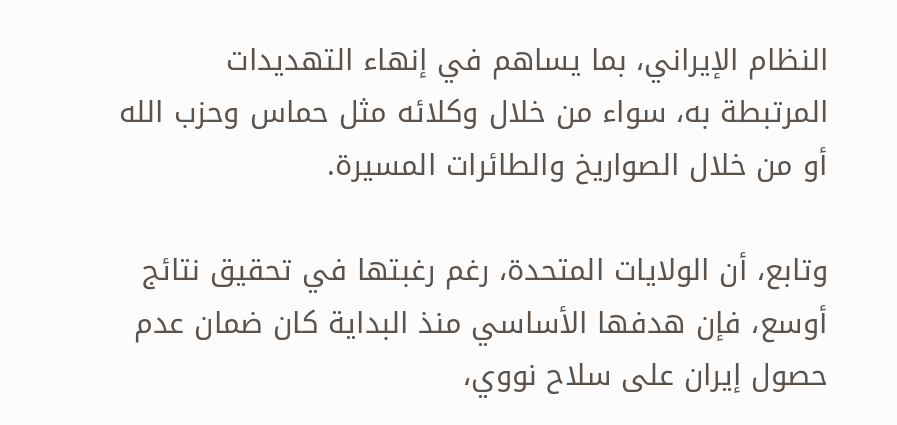النظام الإيراني، بما يساهم في إنهاء التهديدات المرتبطة به، سواء من خلال وكلائه مثل حماس وحزب الله أو من خلال الصواريخ والطائرات المسيرة.

وتابع، أن الولايات المتحدة، رغم رغبتها في تحقيق نتائج أوسع، فإن هدفها الأساسي منذ البداية كان ضمان عدم حصول إيران على سلاح نووي،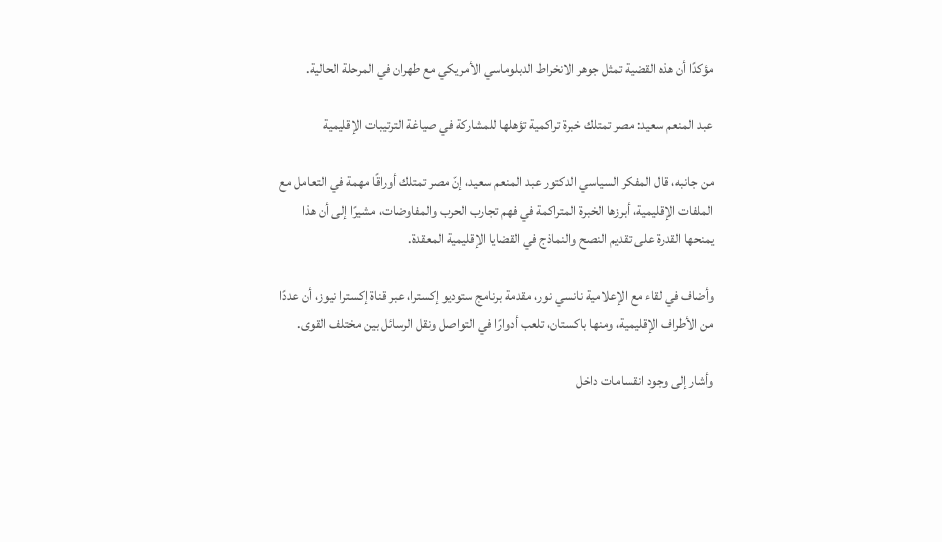مؤكدًا أن هذه القضية تمثل جوهر الانخراط الدبلوماسي الأمريكي مع طهران في المرحلة الحالية.

عبد المنعم سعيد: مصر تمتلك خبرة تراكمية تؤهلها للمشاركة في صياغة الترتيبات الإقليمية

من جانبه، قال المفكر السياسي الدكتور عبد المنعم سعيد، إنّ مصر تمتلك أوراقًا مهمة في التعامل مع الملفات الإقليمية، أبرزها الخبرة المتراكمة في فهم تجارب الحرب والمفاوضات، مشيرًا إلى أن هذا يمنحها القدرة على تقديم النصح والنماذج في القضايا الإقليمية المعقدة.

وأضاف في لقاء مع الإعلامية نانسي نور، مقدمة برنامج ستوديو إكسترا، عبر قناة إكسترا نيوز، أن عددًا من الأطراف الإقليمية، ومنها باكستان، تلعب أدوارًا في التواصل ونقل الرسائل بين مختلف القوى.

وأشار إلى وجود انقسامات داخل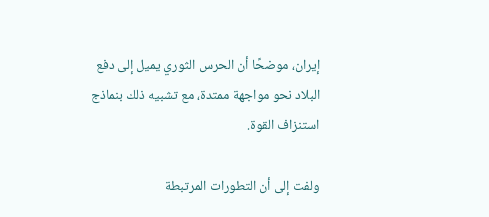إيران، موضحًا أن الحرس الثوري يميل إلى دفع البلاد نحو مواجهة ممتدة، مع تشبيه ذلك بنماذج استنزاف القوة.

ولفت إلى أن التطورات المرتبطة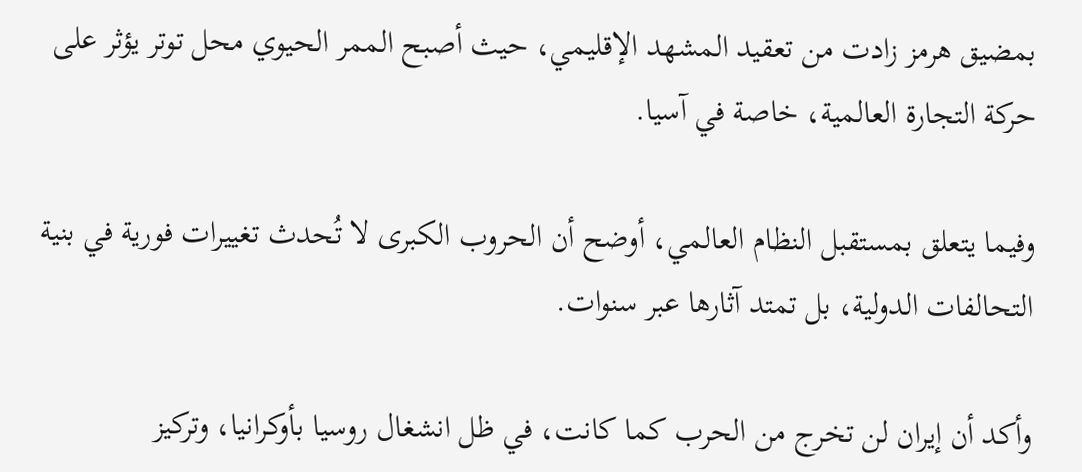بمضيق هرمز زادت من تعقيد المشهد الإقليمي، حيث أصبح الممر الحيوي محل توتر يؤثر على حركة التجارة العالمية، خاصة في آسيا.

وفيما يتعلق بمستقبل النظام العالمي، أوضح أن الحروب الكبرى لا تُحدث تغييرات فورية في بنية التحالفات الدولية، بل تمتد آثارها عبر سنوات.

وأكد أن إيران لن تخرج من الحرب كما كانت، في ظل انشغال روسيا بأوكرانيا، وتركيز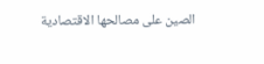الصين على مصالحها الاقتصادية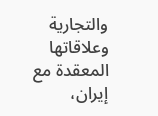والتجارية وعلاقاتها المعقدة مع إيران،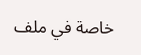خاصة في ملف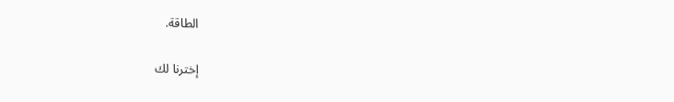الطاقة.

إخترنا لك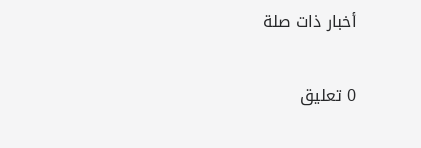أخبار ذات صلة

0 تعليق